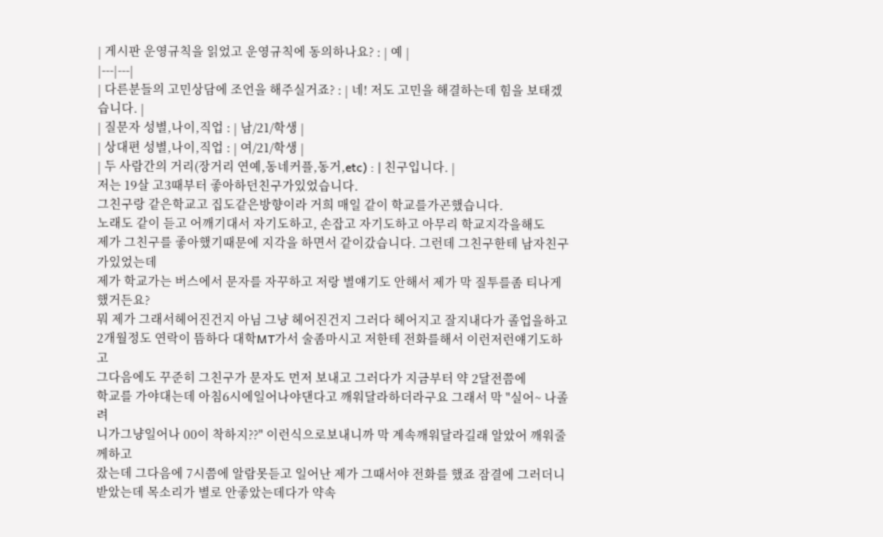| 게시판 운영규칙을 읽었고 운영규칙에 동의하나요? : | 예 |
|---|---|
| 다른분들의 고민상담에 조언을 해주실거죠? : | 네! 저도 고민을 해결하는데 힘을 보태겠습니다. |
| 질문자 성별,나이,직업 : | 남/21/학생 |
| 상대편 성별,나이,직업 : | 여/21/학생 |
| 두 사람간의 거리(장거리 연예,동네커플,동거,etc) : | 친구입니다. |
저는 19살 고3때부터 좋아하던친구가있었습니다.
그친구랑 같은학교고 집도같은방향이라 거희 매일 같이 학교를가곤했습니다.
노래도 같이 듣고 어깨기대서 자기도하고, 손잡고 자기도하고 아무리 학교지각을해도
제가 그친구를 좋아했기때문에 지각을 하면서 같이갔습니다. 그런데 그친구한테 남자친구가있었는데
제가 학교가는 버스에서 문자를 자꾸하고 저랑 별얘기도 안해서 제가 막 질투를좀 티나게 했거든요?
뭐 제가 그래서헤어진건지 아님 그냥 헤어진건지 그러다 헤어지고 잘지내다가 졸업을하고
2개월정도 연락이 뜸하다 대학MT가서 술좀마시고 저한테 전화를해서 이런저런얘기도하고
그다음에도 꾸준히 그친구가 문자도 먼저 보내고 그러다가 지금부터 약 2달전쯤에
학교를 가야대는데 아침6시에일어나야댄다고 깨워달라하더라구요 그래서 막 "실어~ 나졸려
니가그냥일어나 00이 착하지??" 이런식으로보내니까 막 계속깨워달라길래 알았어 깨워줄께하고
잤는데 그다음에 7시쯤에 알람못듣고 일어난 제가 그때서야 전화를 했죠 잠결에 그러더니
받았는데 목소리가 별로 안좋았는데다가 약속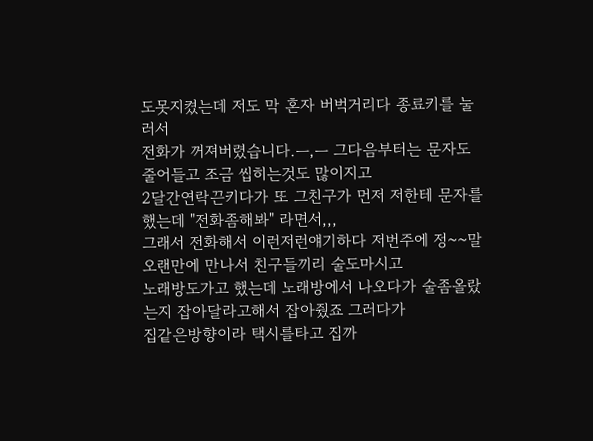도못지켰는데 저도 막 혼자 버벅거리다 종료키를 눌러서
전화가 꺼져버렸습니다.ㅡ,ㅡ 그다음부터는 문자도 줄어들고 조금 씹히는것도 많이지고
2달간연락끈키다가 또 그친구가 먼저 저한테 문자를했는데 "전화좀해봐" 라면서,,,
그래서 전화해서 이런저런얘기하다 저번주에 정~~말 오랜만에 만나서 친구들끼리 술도마시고
노래방도가고 했는데 노래방에서 나오다가 술좀올랐는지 잡아달라고해서 잡아줬죠 그러다가
집같은방향이라 택시를타고 집까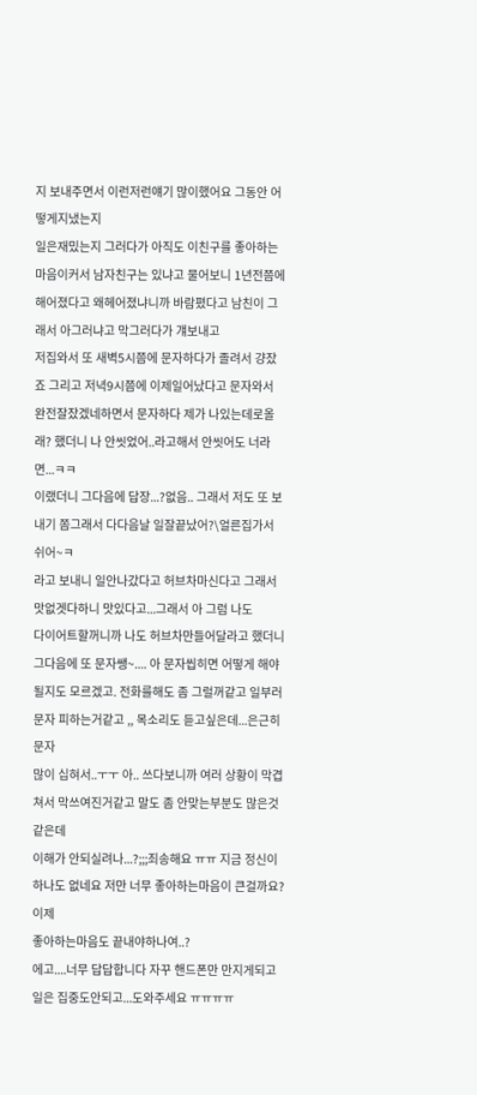지 보내주면서 이런저런얘기 많이했어요 그동안 어떻게지냈는지
일은재밌는지 그러다가 아직도 이친구를 좋아하는마음이커서 남자친구는 있냐고 물어보니 1년전쯤에
해어졌다고 왜헤어졌냐니까 바람폈다고 남친이 그래서 아그러냐고 막그러다가 걔보내고
저집와서 또 새벽5시쯤에 문자하다가 졸려서 걍잤죠 그리고 저녁9시쯤에 이제일어났다고 문자와서
완전잘잤겠네하면서 문자하다 제가 나있는데로올래? 했더니 나 안씻었어..라고해서 안씻어도 너라면...ㅋㅋ
이랬더니 그다음에 답장...?없음.. 그래서 저도 또 보내기 쫌그래서 다다음날 일잘끝났어?\얼른집가서 쉬어~ㅋ
라고 보내니 일안나갔다고 허브차마신다고 그래서 맛없겟다하니 맛있다고...그래서 아 그럼 나도
다이어트할꺼니까 나도 허브차만들어달라고 했더니그다음에 또 문자쌩~.... 아 문자씹히면 어떻게 해야
될지도 모르겠고. 전화를해도 좀 그럴꺼같고 일부러 문자 피하는거같고 ,, 목소리도 듣고싶은데...은근히 문자
많이 십혀서..ㅜㅜ 아.. 쓰다보니까 여러 상황이 막겹쳐서 막쓰여진거같고 말도 좀 안맞는부분도 많은것같은데
이해가 안되실려나...?;;;죄송해요 ㅠㅠ 지금 정신이 하나도 없네요 저만 너무 좋아하는마음이 큰걸까요? 이제
좋아하는마음도 끝내야하나여..?
에고....너무 답답합니다 자꾸 핸드폰만 만지게되고 일은 집중도안되고...도와주세요 ㅠㅠㅠㅠ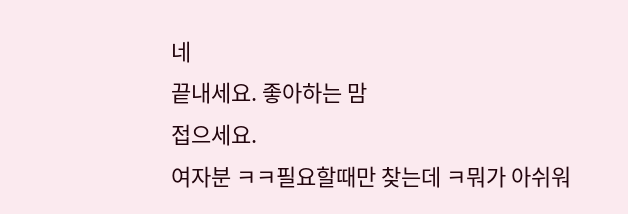네
끝내세요. 좋아하는 맘
접으세요.
여자분 ㅋㅋ필요할때만 찾는데 ㅋ뭐가 아쉬워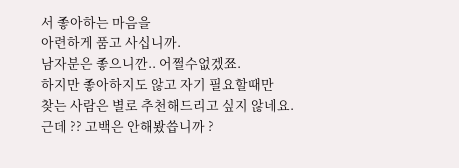서 좋아하는 마음을
아련하게 품고 사십니까.
남자분은 좋으니깐.. 어쩔수없겠쬬.
하지만 좋아하지도 않고 자기 필요할때만
찾는 사람은 별로 추천해드리고 싶지 않네요.
근데 ?? 고백은 안해봤씁니까 ?